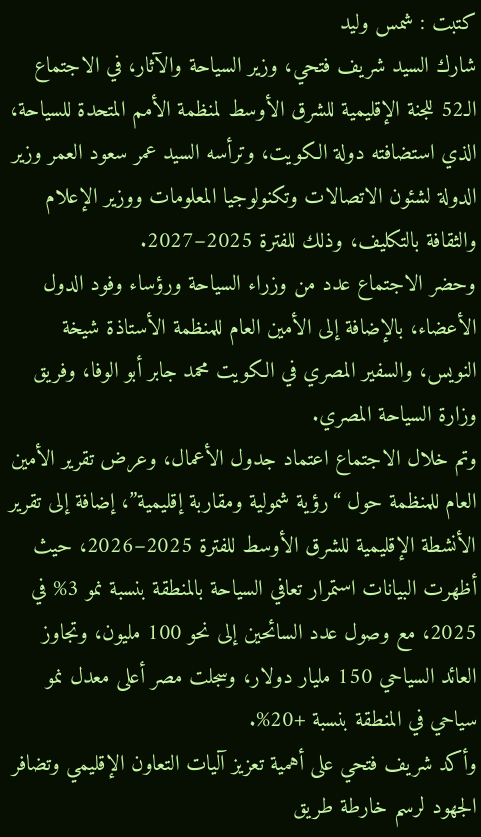كتبت : شمس وليد
شارك السيد شريف فتحي، وزير السياحة والآثار، في الاجتماع الـ52 للجنة الإقليمية للشرق الأوسط لمنظمة الأمم المتحدة للسياحة، الذي استضافته دولة الكويت، وترأسه السيد عمر سعود العمر وزير الدولة لشئون الاتصالات وتكنولوجيا المعلومات ووزير الإعلام والثقافة بالتكليف، وذلك للفترة 2025–2027.
وحضر الاجتماع عدد من وزراء السياحة ورؤساء وفود الدول الأعضاء، بالإضافة إلى الأمين العام للمنظمة الأستاذة شيخة النويس، والسفير المصري في الكويت محمد جابر أبو الوفا، وفريق وزارة السياحة المصري.
وتم خلال الاجتماع اعتماد جدول الأعمال، وعرض تقرير الأمين العام للمنظمة حول “رؤية شمولية ومقاربة إقليمية”، إضافة إلى تقرير الأنشطة الإقليمية للشرق الأوسط للفترة 2025–2026، حيث أظهرت البيانات استمرار تعافي السياحة بالمنطقة بنسبة نمو 3% في 2025، مع وصول عدد السائحين إلى نحو 100 مليون، وتجاوز العائد السياحي 150 مليار دولار، وسجلت مصر أعلى معدل نمو سياحي في المنطقة بنسبة +20%.
وأكد شريف فتحي على أهمية تعزيز آليات التعاون الإقليمي وتضافر الجهود لرسم خارطة طريق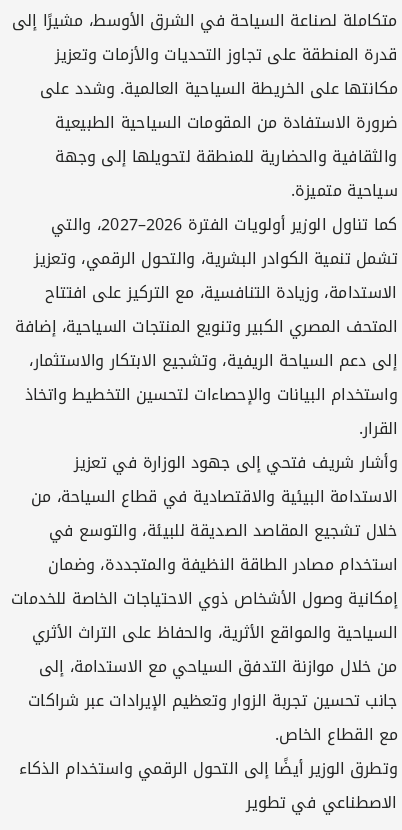متكاملة لصناعة السياحة في الشرق الأوسط، مشيرًا إلى قدرة المنطقة على تجاوز التحديات والأزمات وتعزيز مكانتها على الخريطة السياحية العالمية. وشدد على ضرورة الاستفادة من المقومات السياحية الطبيعية والثقافية والحضارية للمنطقة لتحويلها إلى وجهة سياحية متميزة.
كما تناول الوزير أولويات الفترة 2026–2027، والتي تشمل تنمية الكوادر البشرية، والتحول الرقمي، وتعزيز الاستدامة، وزيادة التنافسية، مع التركيز على افتتاح المتحف المصري الكبير وتنويع المنتجات السياحية، إضافة إلى دعم السياحة الريفية، وتشجيع الابتكار والاستثمار، واستخدام البيانات والإحصاءات لتحسين التخطيط واتخاذ القرار.
وأشار شريف فتحي إلى جهود الوزارة في تعزيز الاستدامة البيئية والاقتصادية في قطاع السياحة، من خلال تشجيع المقاصد الصديقة للبيئة، والتوسع في استخدام مصادر الطاقة النظيفة والمتجددة، وضمان إمكانية وصول الأشخاص ذوي الاحتياجات الخاصة للخدمات السياحية والمواقع الأثرية، والحفاظ على التراث الأثري من خلال موازنة التدفق السياحي مع الاستدامة، إلى جانب تحسين تجربة الزوار وتعظيم الإيرادات عبر شراكات مع القطاع الخاص.
وتطرق الوزير أيضًا إلى التحول الرقمي واستخدام الذكاء الاصطناعي في تطوير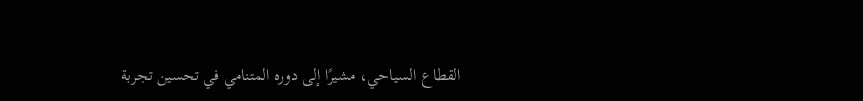القطاع السياحي، مشيرًا إلى دوره المتنامي في تحسين تجربة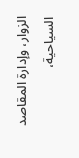الزوار، وإدارة المقاصد السياحية،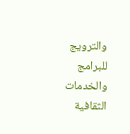والترويج للبرامج والخدمات الثقافية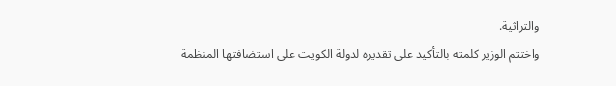والتراثية.
واختتم الوزير كلمته بالتأكيد على تقديره لدولة الكويت على استضافتها المنظمة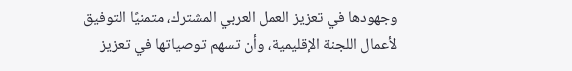وجهودها في تعزيز العمل العربي المشترك، متمنيًا التوفيق لأعمال اللجنة الإقليمية، وأن تسهم توصياتها في تعزيز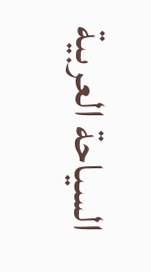السياحة العربية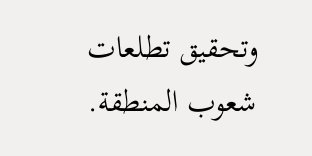وتحقيق تطلعات شعوب المنطقة.